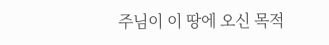주님이 이 땅에 오신 목적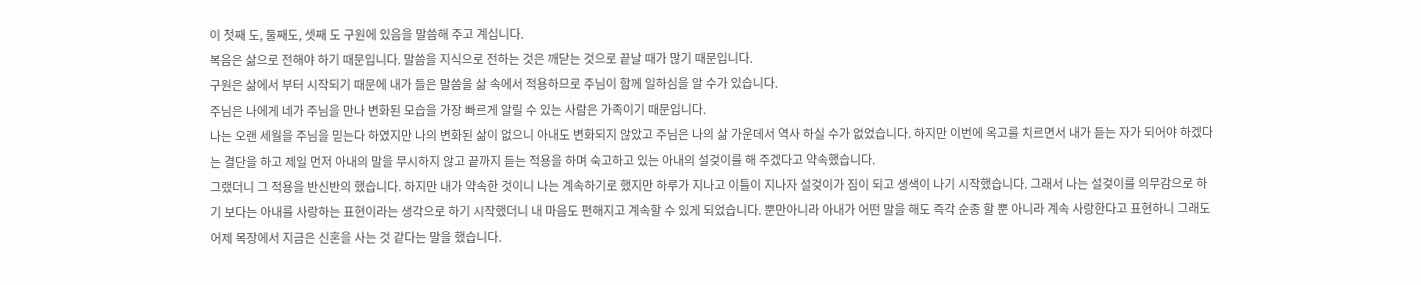이 첫째 도, 둘째도, 셋째 도 구원에 있음을 말씀해 주고 계십니다.
복음은 삶으로 전해야 하기 때문입니다. 말씀을 지식으로 전하는 것은 깨닫는 것으로 끝날 때가 많기 때문입니다.
구원은 삶에서 부터 시작되기 때문에 내가 들은 말씀을 삶 속에서 적용하므로 주님이 함께 일하심을 알 수가 있습니다.
주님은 나에게 네가 주님을 만나 변화된 모습을 가장 빠르게 알릴 수 있는 사람은 가족이기 때문입니다.
나는 오랜 세월을 주님을 믿는다 하였지만 나의 변화된 삶이 없으니 아내도 변화되지 않았고 주님은 나의 삶 가운데서 역사 하실 수가 없었습니다. 하지만 이번에 옥고를 치르면서 내가 듣는 자가 되어야 하겠다는 결단을 하고 제일 먼저 아내의 말을 무시하지 않고 끝까지 듣는 적용을 하며 숙고하고 있는 아내의 설겆이를 해 주겠다고 약속했습니다.
그랬더니 그 적용을 반신반의 했습니다. 하지만 내가 약속한 것이니 나는 계속하기로 했지만 하루가 지나고 이틀이 지나자 설겆이가 짐이 되고 생색이 나기 시작했습니다. 그래서 나는 설겆이를 의무감으로 하기 보다는 아내를 사랑하는 표현이라는 생각으로 하기 시작했더니 내 마음도 편해지고 계속할 수 있게 되었습니다. 뿐만아니라 아내가 어떤 말을 해도 즉각 순종 할 뿐 아니라 계속 사랑한다고 표현하니 그래도 어제 목장에서 지금은 신혼을 사는 것 같다는 말을 했습니다.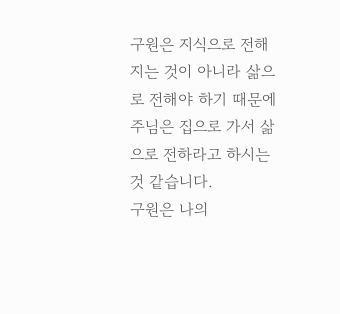구원은 지식으로 전해지는 것이 아니라 삶으로 전해야 하기 때문에 주님은 집으로 가서 삶으로 전하라고 하시는 것 같습니다.
구원은 나의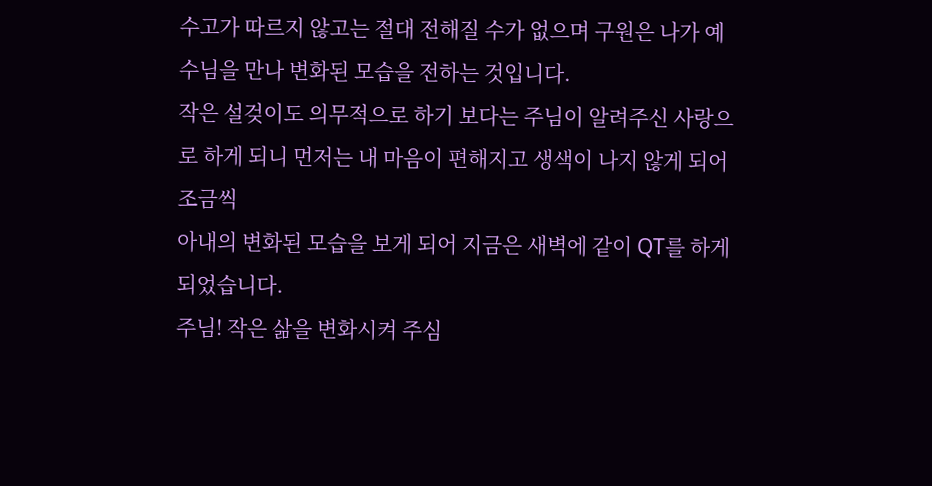수고가 따르지 않고는 절대 전해질 수가 없으며 구원은 나가 예수님을 만나 변화된 모습을 전하는 것입니다.
작은 설겆이도 의무적으로 하기 보다는 주님이 알려주신 사랑으로 하게 되니 먼저는 내 마음이 편해지고 생색이 나지 않게 되어 조금씩
아내의 변화된 모습을 보게 되어 지금은 새벽에 같이 QT를 하게 되었습니다.
주님! 작은 삶을 변화시켜 주심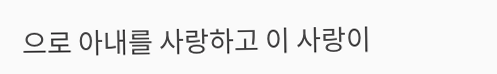으로 아내를 사랑하고 이 사랑이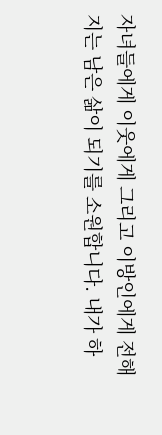자녀들에게 이웃에게 그리고 이방인에게 전해지는 남은 삶이 되기를 소원합니다. 내가 하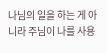나님의 일을 하는 게 아니라 주님이 나를 사용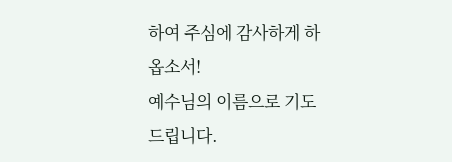하여 주심에 감사하게 하옵소서!
예수님의 이름으로 기도 드립니다.